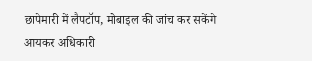छापेमारी में लैपटॉप, मोबाइल की जांच कर सकेंगे आयकर अधिकारी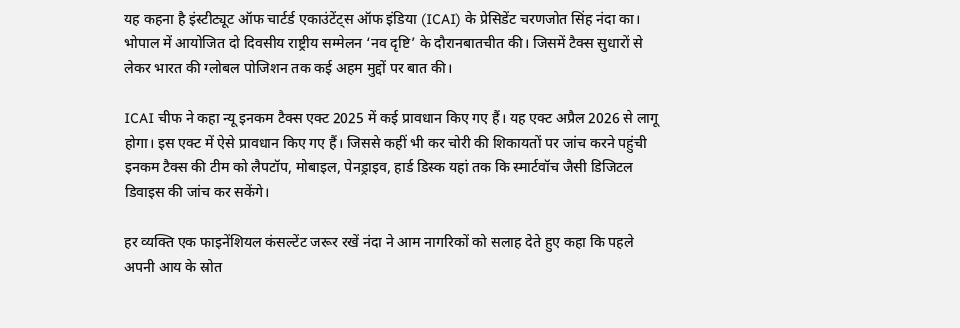यह कहना है इंस्टीट्यूट ऑफ चार्टर्ड एकाउंटेंट्स ऑफ इंडिया (ICAI) के प्रेसिडेंट चरणजोत सिंह नंदा का। भोपाल में आयोजित दो दिवसीय राष्ट्रीय सम्मेलन ‘नव दृष्टि’ के दौरानबातचीत की। जिसमें टैक्स सुधारों से लेकर भारत की ग्लोबल पोजिशन तक कई अहम मुद्दों पर बात की।

ICAI चीफ ने कहा न्यू इनकम टैक्स एक्ट 2025 में कई प्रावधान किए गए हैं। यह एक्ट अप्रैल 2026 से लागू होगा। इस एक्ट में ऐसे प्रावधान किए गए हैं। जिससे कहीं भी कर चोरी की शिकायतों पर जांच करने पहुंची इनकम टैक्स की टीम को लैपटॉप, मोबाइल, पेनड्राइव, हार्ड डिस्क यहां तक कि स्मार्टवॉच जैसी डिजिटल डिवाइस की जांच कर सकेंगे।

हर व्यक्ति एक फाइनेंशियल कंसल्टेंट जरूर रखें नंदा ने आम नागरिकों को सलाह देते हुए कहा कि पहले अपनी आय के स्रोत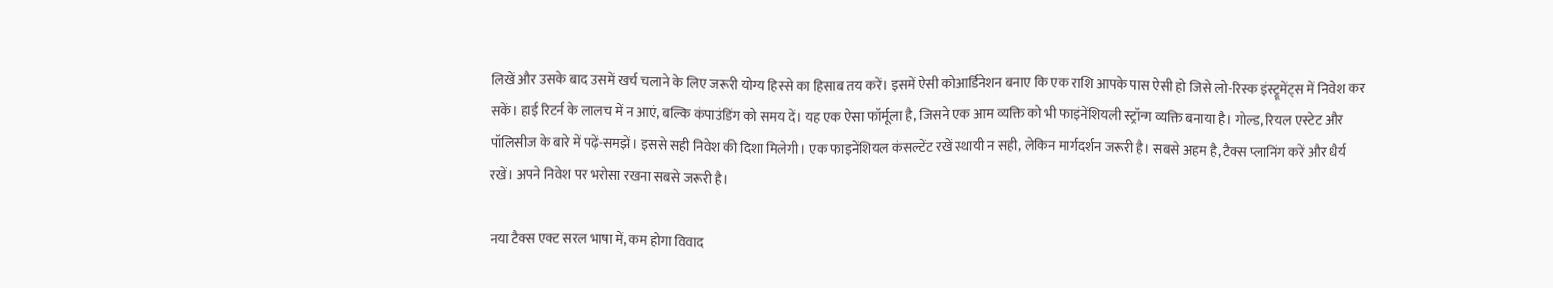लिखें और उसके बाद उसमें खर्च चलाने के लिए जरूरी योग्य हिस्से का हिसाब तय करें। इसमें ऐसी कोआर्डिनेशन बनाए कि एक राशि आपके पास ऐसी हो जिसे लो-रिस्क इंस्ट्रूमेंट्स में निवेश कर सकें। हाई रिटर्न के लालच में न आएं, बल्कि कंपाउंडिंग को समय दें। यह एक ऐसा फॉर्मूला है, जिसने एक आम व्यक्ति को भी फाइंनेंशियली स्ट्रॉन्ग व्यक्ति बनाया है। गोल्ड, रियल एस्टेट और पॉलिसीज के बारे में पढ़ें-समझें। इससे सही निवेश की दिशा मिलेगी। एक फाइनेंशियल कंसल्टेंट रखें स्थायी न सही, लेकिन मार्गदर्शन जरूरी है। सबसे अहम है, टैक्स प्लानिंग करें और धैर्य रखें। अपने निवेश पर भरोसा रखना सबसे जरूरी है।

नया टैक्स एक्ट सरल भाषा में, कम होगा विवाद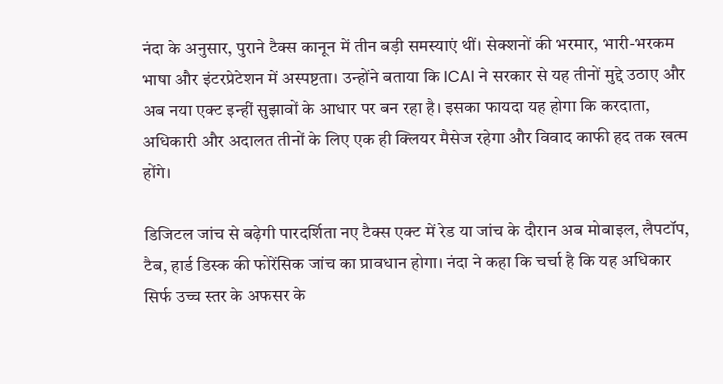नंदा के अनुसार, पुराने टैक्स कानून में तीन बड़ी समस्याएं थीं। सेक्शनों की भरमार, भारी-भरकम भाषा और इंटरप्रेटेशन में अस्पष्टता। उन्होंने बताया कि ICAI ने सरकार से यह तीनों मुद्दे उठाए और अब नया एक्ट इन्हीं सुझावों के आधार पर बन रहा है। इसका फायदा यह होगा कि करदाता, अधिकारी और अदालत तीनों के लिए एक ही क्लियर मैसेज रहेगा और विवाद काफी हद तक खत्म होंगे।

डिजिटल जांच से बढ़ेगी पारदर्शिता नए टैक्स एक्ट में रेड या जांच के दौरान अब मोबाइल, लैपटॉप, टैब, हार्ड डिस्क की फोरेंसिक जांच का प्रावधान होगा। नंदा ने कहा कि चर्चा है कि यह अधिकार सिर्फ उच्च स्तर के अफसर के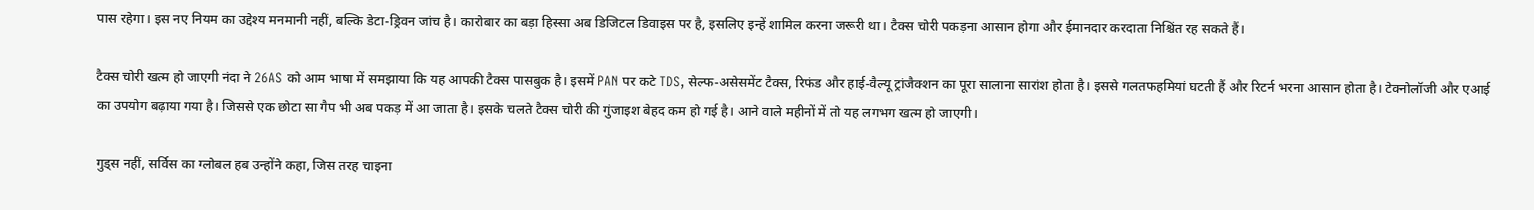पास रहेगा। इस नए नियम का उद्देश्य मनमानी नहीं, बल्कि डेटा-ड्रिवन जांच है। कारोबार का बड़ा हिस्सा अब डिजिटल डिवाइस पर है, इसलिए इन्हें शामिल करना जरूरी था। टैक्स चोरी पकड़ना आसान होगा और ईमानदार करदाता निश्चिंत रह सकते हैं।

टैक्स चोरी खत्म हो जाएगी नंदा ने 26AS को आम भाषा में समझाया कि यह आपकी टैक्स पासबुक है। इसमें PAN पर कटे TDS, सेल्फ-असेसमेंट टैक्स, रिफंड और हाई-वैल्यू ट्रांजैक्शन का पूरा सालाना सारांश होता है। इससे गलतफहमियां घटती हैं और रिटर्न भरना आसान होता है। टेक्नोलॉजी और एआई का उपयोग बढ़ाया गया है। जिससे एक छोटा सा गैप भी अब पकड़ में आ जाता है। इसके चलते टैक्स चोरी की गुंजाइश बेहद कम हो गई है। आने वाले महीनों में तो यह लगभग खत्म हो जाएगी।

गुड्स नहीं, सर्विस का ग्लोबल हब उन्होंने कहा, जिस तरह चाइना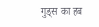गुड्स का हब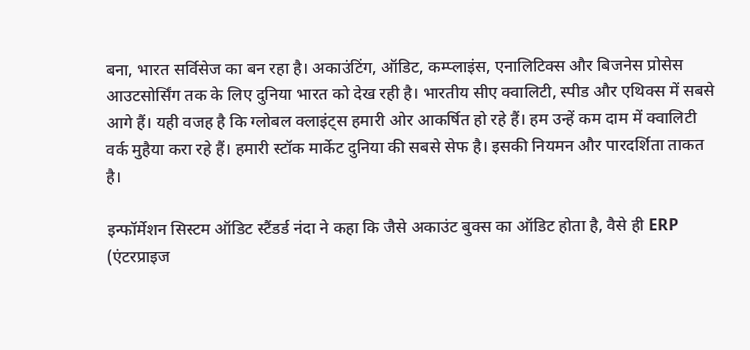बना, भारत सर्विसेज का बन रहा है। अकाउंटिंग, ऑडिट, कम्प्लाइंस, एनालिटिक्स और बिजनेस प्रोसेस आउटसोर्सिंग तक के लिए दुनिया भारत को देख रही है। भारतीय सीए क्वालिटी, स्पीड और एथिक्स में सबसे आगे हैं। यही वजह है कि ग्लोबल क्लाइंट्स हमारी ओर आकर्षित हो रहे हैं। हम उन्हें कम दाम में क्वालिटी वर्क मुहैया करा रहे हैं। हमारी स्टॉक मार्केट दुनिया की सबसे सेफ है। इसकी नियमन और पारदर्शिता ताकत है।

इन्फॉर्मेशन सिस्टम ऑडिट स्टैंडर्ड नंदा ने कहा कि जैसे अकाउंट बुक्स का ऑडिट होता है, वैसे ही ERP (एंटरप्राइज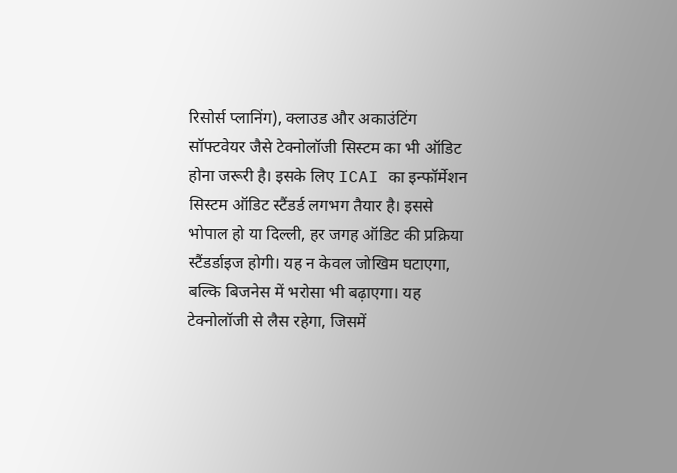रिसोर्स प्लानिंग), क्लाउड और अकाउंटिंग सॉफ्टवेयर जैसे टेक्नोलॉजी सिस्टम का भी ऑडिट होना जरूरी है। इसके लिए ICAI का इन्फॉर्मेशन सिस्टम ऑडिट स्टैंडर्ड लगभग तैयार है। इससे भोपाल हो या दिल्ली, हर जगह ऑडिट की प्रक्रिया स्टैंडर्डाइज होगी। यह न केवल जोखिम घटाएगा, बल्कि बिजनेस में भरोसा भी बढ़ाएगा। यह टेक्नोलॉजी से लैस रहेगा, जिसमें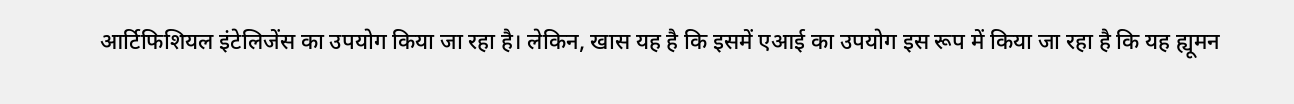आर्टिफिशियल इंटेलिजेंस का उपयोग किया जा रहा है। लेकिन, खास यह है कि इसमें एआई का उपयोग इस रूप में किया जा रहा है कि यह ह्यूमन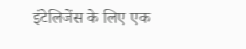इंटेलिजेंस के लिए एक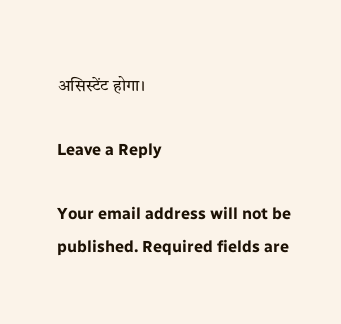असिस्टेंट होगा।

Leave a Reply

Your email address will not be published. Required fields are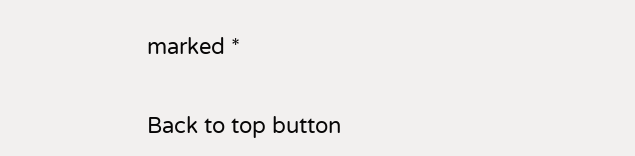marked *

Back to top button